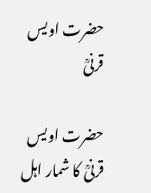حضرت اویس قرنیؒ

حضرت اویس قرنیؒ کا شمار اہل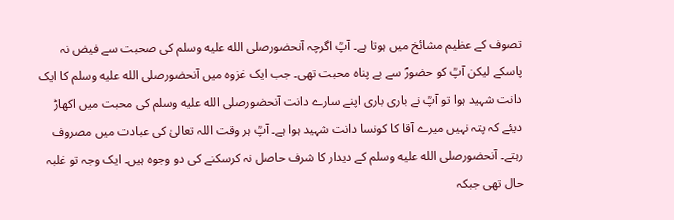تصوف کے عظیم مشائخ میں ہوتا ہے۔ آپؒ اگرچہ آنحضورصلى الله عليه وسلم کی صحبت سے فیض نہ پاسکے لیکن آپؒ کو حضورؐ سے بے پناہ محبت تھی۔ جب ایک غزوہ میں آنحضورصلى الله عليه وسلم کا ایک دانت شہید ہوا تو آپؒ نے باری باری اپنے سارے دانت آنحضورصلى الله عليه وسلم کی محبت میں اکھاڑ دیئے کہ پتہ نہیں میرے آقا کا کونسا دانت شہید ہوا ہے۔ آپؒ ہر وقت اللہ تعالیٰ کی عبادت میں مصروف رہتے۔ آنحضورصلى الله عليه وسلم کے دیدار کا شرف حاصل نہ کرسکنے کی دو وجوہ ہیں۔ ایک وجہ تو غلبہ حال تھی جبکہ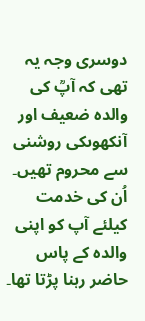دوسری وجہ یہ تھی کہ آپؒ کی والدہ ضعیف اور آنکھوںکی روشنی سے محروم تھیں۔ اُن کی خدمت کیلئے آپ کو اپنی والدہ کے پاس حاضر رہنا پڑتا تھا۔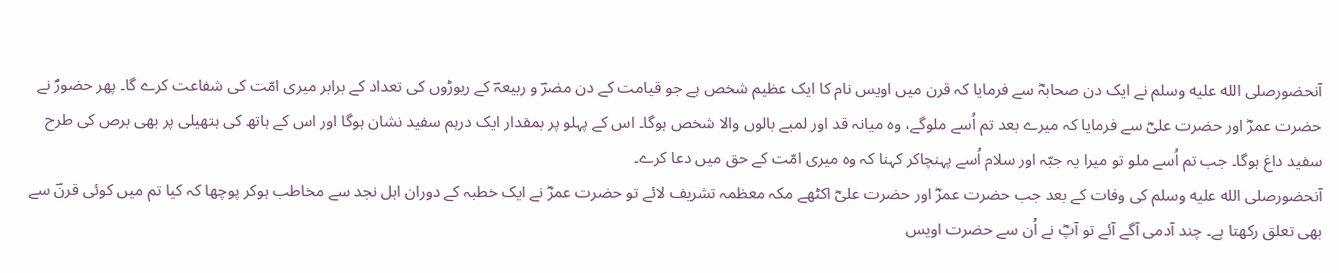آنحضورصلى الله عليه وسلم نے ایک دن صحابہؓ سے فرمایا کہ قرن میں اویس نام کا ایک عظیم شخص ہے جو قیامت کے دن مضرؔ و ربیعہؔ کے ریوڑوں کی تعداد کے برابر میری امّت کی شفاعت کرے گا۔ پھر حضورؐ نے حضرت عمرؓ اور حضرت علیؓ سے فرمایا کہ میرے بعد تم اُسے ملوگے، وہ میانہ قد اور لمبے بالوں والا شخص ہوگا۔ اس کے پہلو پر بمقدار ایک درہم سفید نشان ہوگا اور اس کے ہاتھ کی ہتھیلی پر بھی برص کی طرح سفید داغ ہوگا۔ جب تم اُسے ملو تو میرا یہ جبّہ اور سلام اُسے پہنچاکر کہنا کہ وہ میری امّت کے حق میں دعا کرے۔
آنحضورصلى الله عليه وسلم کی وفات کے بعد جب حضرت عمرؓ اور حضرت علیؓ اکٹھے مکہ معظمہ تشریف لائے تو حضرت عمرؓ نے ایک خطبہ کے دوران اہل نجد سے مخاطب ہوکر پوچھا کہ کیا تم میں کوئی قرنؔ سے بھی تعلق رکھتا ہے۔ چند آدمی آگے آئے تو آپؓ نے اُن سے حضرت اویس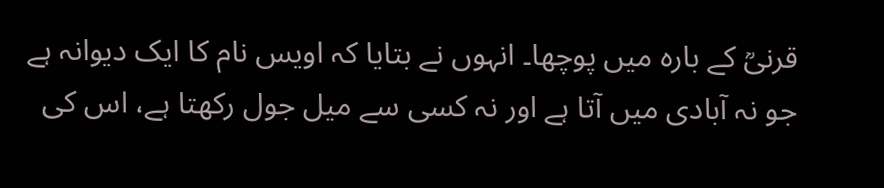قرنیؒ کے بارہ میں پوچھا۔ انہوں نے بتایا کہ اویس نام کا ایک دیوانہ ہے جو نہ آبادی میں آتا ہے اور نہ کسی سے میل جول رکھتا ہے، اس کی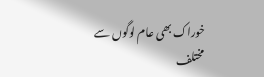خوراک بھی عام لوگوں سے مختلف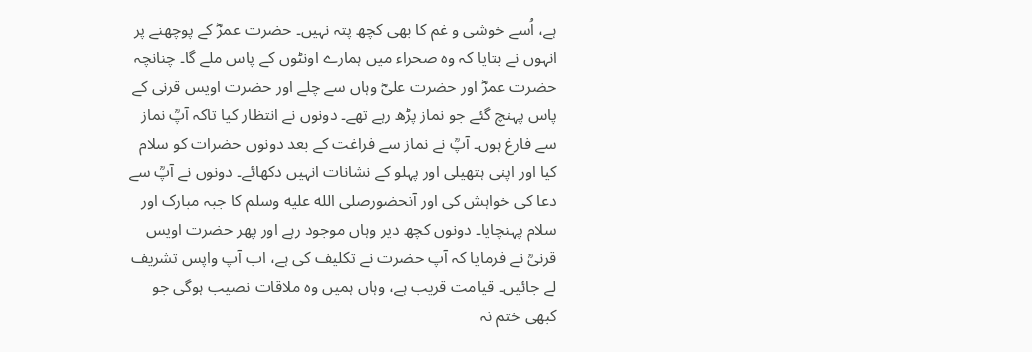ہے، اُسے خوشی و غم کا بھی کچھ پتہ نہیں۔ حضرت عمرؓ کے پوچھنے پر انہوں نے بتایا کہ وہ صحراء میں ہمارے اونٹوں کے پاس ملے گا۔ چنانچہ حضرت عمرؓ اور حضرت علیؓ وہاں سے چلے اور حضرت اویس قرنی کے پاس پہنچ گئے جو نماز پڑھ رہے تھے۔ دونوں نے انتظار کیا تاکہ آپؒ نماز سے فارغ ہوں۔ آپؒ نے نماز سے فراغت کے بعد دونوں حضرات کو سلام کیا اور اپنی ہتھیلی اور پہلو کے نشانات انہیں دکھائے۔ دونوں نے آپؒ سے دعا کی خواہش کی اور آنحضورصلى الله عليه وسلم کا جبہ مبارک اور سلام پہنچایا۔ دونوں کچھ دیر وہاں موجود رہے اور پھر حضرت اویس قرنیؒ نے فرمایا کہ آپ حضرت نے تکلیف کی ہے، اب آپ واپس تشریف لے جائیں۔ قیامت قریب ہے، وہاں ہمیں وہ ملاقات نصیب ہوگی جو کبھی ختم نہ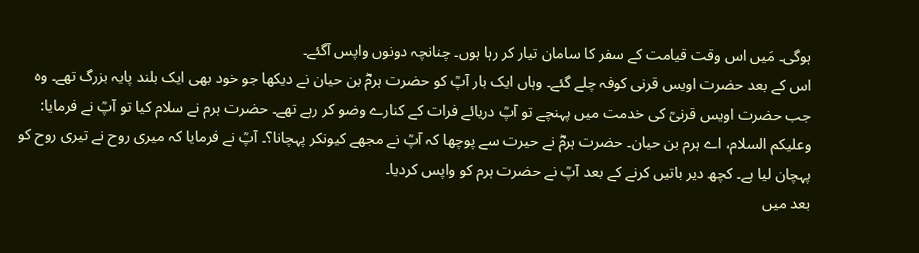ہوگی۔ مَیں اس وقت قیامت کے سفر کا سامان تیار کر رہا ہوں۔ چنانچہ دونوں واپس آگئے۔
اس کے بعد حضرت اویس قرنی کوفہ چلے گئے۔ وہاں ایک بار آپؒ کو حضرت ہرمؓ بن حیان نے دیکھا جو خود بھی ایک بلند پایہ بزرگ تھے۔ وہ جب حضرت اویس قرنیؒ کی خدمت میں پہنچے تو آپؒ دریائے فرات کے کنارے وضو کر رہے تھے۔ حضرت ہرم نے سلام کیا تو آپؒ نے فرمایا: وعلیکم السلام، اے ہرم بن حیان۔ حضرت ہرمؓ نے حیرت سے پوچھا کہ آپؒ نے مجھے کیونکر پہچانا؟۔ آپؒ نے فرمایا کہ میری روح نے تیری روح کو پہچان لیا ہے۔ کچھ دیر باتیں کرنے کے بعد آپؒ نے حضرت ہرم کو واپس کردیا۔
بعد میں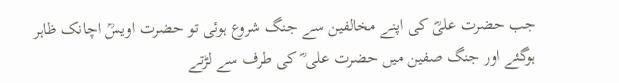جب حضرت علیؓ کی اپنے مخالفین سے جنگ شروع ہوئی تو حضرت اویسؒ اچانک ظاہر ہوگئے اور جنگ صفین میں حضرت علی ؓ کی طرف سے لڑتے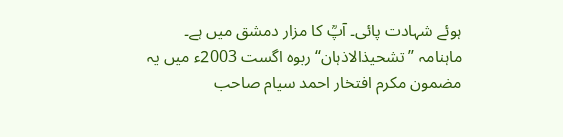ہوئے شہادت پائی۔ آپؒ کا مزار دمشق میں ہے۔
ماہنامہ ’’تشحیذالاذہان‘‘ ربوہ اگست 2003ء میں یہ مضمون مکرم افتخار احمد سیام صاحب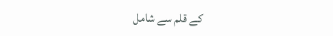کے قلم سے شامل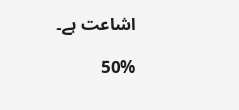اشاعت ہے۔

50%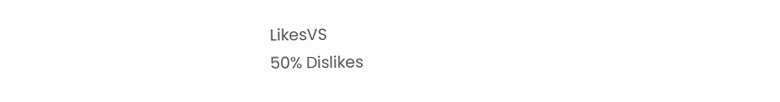LikesVS
50% Dislikes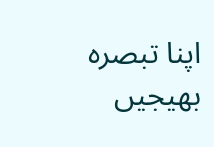اپنا تبصرہ بھیجیں